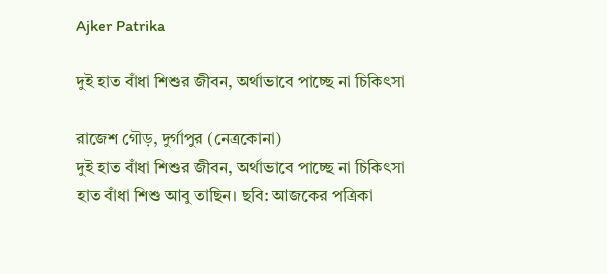Ajker Patrika

দুই হাত বাঁধা শিশুর জীবন, অর্থাভাবে পাচ্ছে না চিকিৎসা

রাজেশ গৌড়, দুর্গাপুর (নেত্রকোনা)
দুই হাত বাঁধা শিশুর জীবন, অর্থাভাবে পাচ্ছে না চিকিৎসা
হাত বাঁধা শিশু আবু তাছিন। ছবি: আজকের পত্রিকা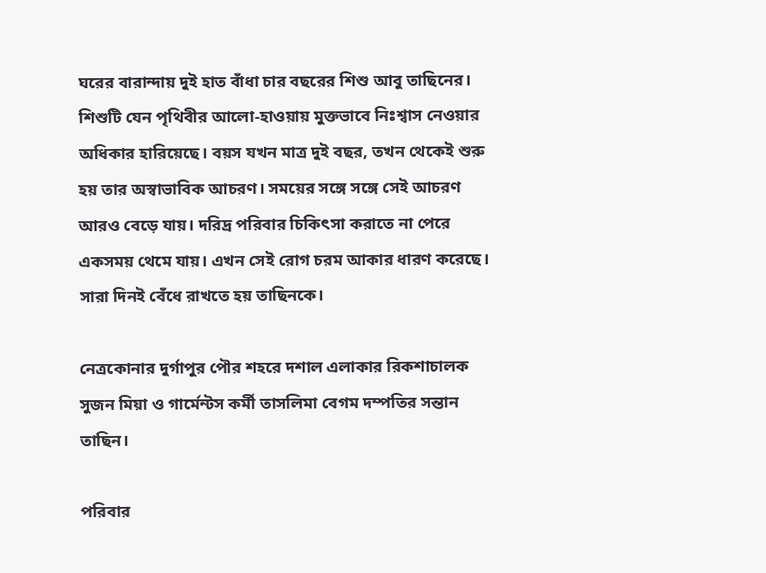ঘরের বারান্দায় দুই হাত বাঁধা চার বছরের শিশু আবু তাছিনের। শিশুটি যেন পৃথিবীর আলো-হাওয়ায় মুক্তভাবে নিঃশ্বাস নেওয়ার অধিকার হারিয়েছে। বয়স যখন মাত্র দুই বছর, তখন থেকেই শুরু হয় তার অস্বাভাবিক আচরণ। সময়ের সঙ্গে সঙ্গে সেই আচরণ আরও বেড়ে যায়। দরিদ্র পরিবার চিকিৎসা করাতে না পেরে একসময় থেমে যায়। এখন সেই রোগ চরম আকার ধারণ করেছে। সারা দিনই বেঁধে রাখতে হয় তাছিনকে।

নেত্রকোনার দুর্গাপুর পৌর শহরে দশাল এলাকার রিকশাচালক সুজন মিয়া ও গার্মেন্টস কর্মী তাসলিমা বেগম দম্পতির সন্তান তাছিন।

পরিবার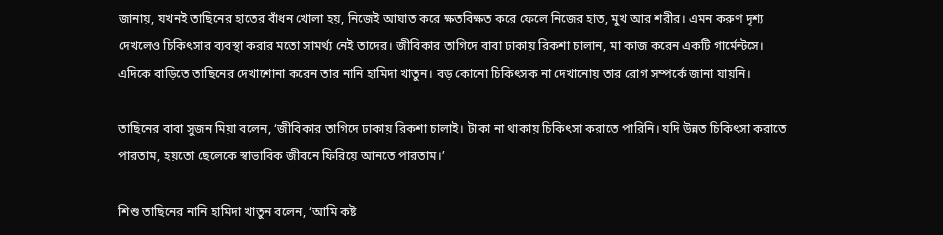জানায়, যখনই তাছিনের হাতের বাঁধন খোলা হয়, নিজেই আঘাত করে ক্ষতবিক্ষত করে ফেলে নিজের হাত, মুখ আর শরীর। এমন করুণ দৃশ্য দেখলেও চিকিৎসার ব্যবস্থা করার মতো সামর্থ্য নেই তাদের। জীবিকার তাগিদে বাবা ঢাকায় রিকশা চালান, মা কাজ করেন একটি গার্মেন্টসে। এদিকে বাড়িতে তাছিনের দেখাশোনা করেন তার নানি হামিদা খাতুন। বড় কোনো চিকিৎসক না দেখানোয় তার রোগ সম্পর্কে জানা যায়নি।

তাছিনের বাবা সুজন মিয়া বলেন, ‘জীবিকার তাগিদে ঢাকায় রিকশা চালাই। টাকা না থাকায় চিকিৎসা করাতে পারিনি। যদি উন্নত চিকিৎসা করাতে পারতাম, হয়তো ছেলেকে স্বাভাবিক জীবনে ফিরিয়ে আনতে পারতাম।’

শিশু তাছিনের নানি হামিদা খাতুন বলেন, ‘আমি কষ্ট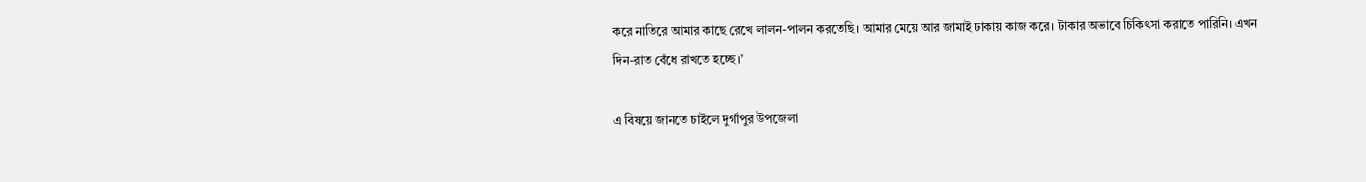করে নাতিরে আমার কাছে রেখে লালন-পালন করতেছি। আমার মেয়ে আর জামাই ঢাকায় কাজ করে। টাকার অভাবে চিকিৎসা করাতে পারিনি। এখন দিন-রাত বেঁধে রাখতে হচ্ছে।’

এ বিষয়ে জানতে চাইলে দুর্গাপুর উপজেলা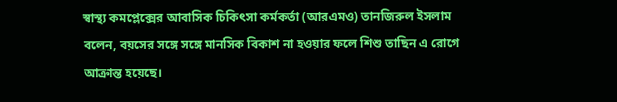স্বাস্থ্য কমপ্লেক্সের আবাসিক চিকিৎসা কর্মকর্তা (আরএমও) তানজিরুল ইসলাম বলেন, বয়সের সঙ্গে সঙ্গে মানসিক বিকাশ না হওয়ার ফলে শিশু তাছিন এ রোগে আক্রান্ত হয়েছে।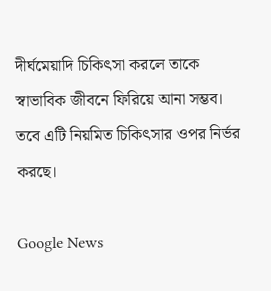দীর্ঘমেয়াদি চিকিৎসা করলে তাকে স্বাভাবিক জীবনে ফিরিয়ে আনা সম্ভব। তবে এটি নিয়মিত চিকিৎসার ওপর নির্ভর করছে।

Google News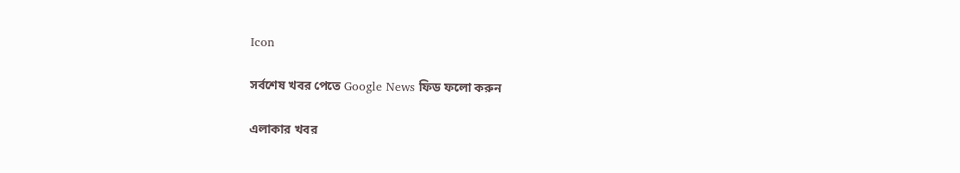Icon

সর্বশেষ খবর পেতে Google News ফিড ফলো করুন

এলাকার খবর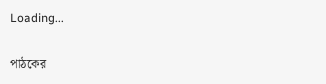Loading...

পাঠকের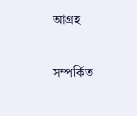আগ্রহ

সম্পর্কিত